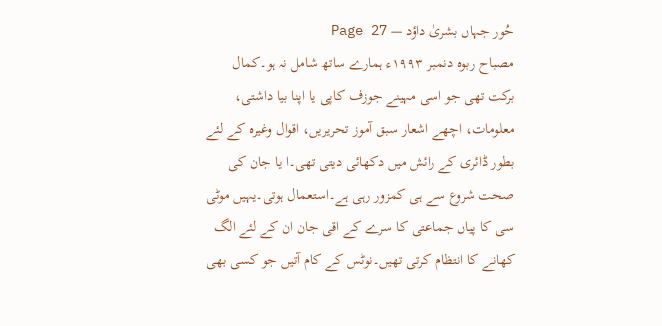حُور جہاں بشریٰ داؤد — Page 27
مصباح ربوه دنمبر ۱۹۹۳ء ہمارے ساتھ شامل نہ ہو۔کمال برکت تھی جو اسی مہینے جوزف کاپی یا اپنا بیا داشتی، معلومات، اچھے اشعار سبق آموز تحریریں، اقوال وغیرہ کے لئے بطور ڈائری کے رائش میں دکھائی دیتی تھی۔ا یا جان کی صحت شروع سے ہی کمزور رہی ہے۔استعمال ہوتی۔یہیں موٹی سی کا پیاں جماعتی کا سرے کے اقی جان ان کے لئے الگ کھانے کا انتظام کرتی تھیں۔نوٹس کے کام آتیں جو کسی بھی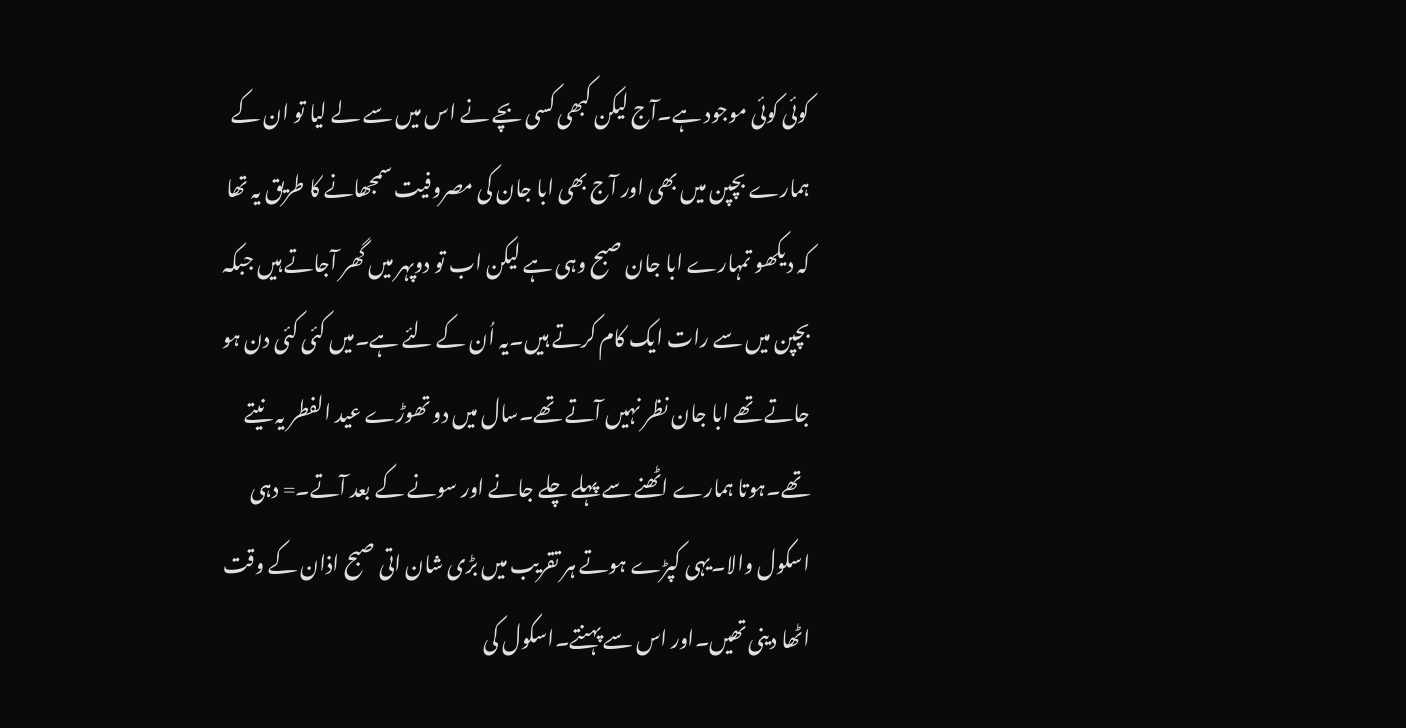کوئی کوئی موجود ہے۔آج لیکن کبھی کسی بچے نے اس میں سے لے لیا تو ان کے ہمارے بچپن میں بھی اور آج بھی ابا جان کی مصروفیت سمجھانے کا طریق یہ تھا کہ دیکھو تمہارے ابا جان صبح وہی ہے لیکن اب تو دوپہر میں گھر آجاتے ہیں جبکہ بچپن میں سے رات ایک کام کرتے ہیں۔یہ اُن کے لئے ہے۔میں کئی کئی دن ہو جاتے تھے ابا جان نظر نہیں آتے تھے۔سال میں دو تھوڑے عید الفطر یہ نیتے تھے۔ہوتا ہمارے اٹھنے سے پہلے چلے جانے اور سونے کے بعد آتے۔= دہی اسکول والا۔یہی کپڑے ہوتے ہر تقریب میں بڑی شان اتی صبح اذان کے وقت اٹھا دینی تھیں۔اور اس سے پہنتے۔اسکول کی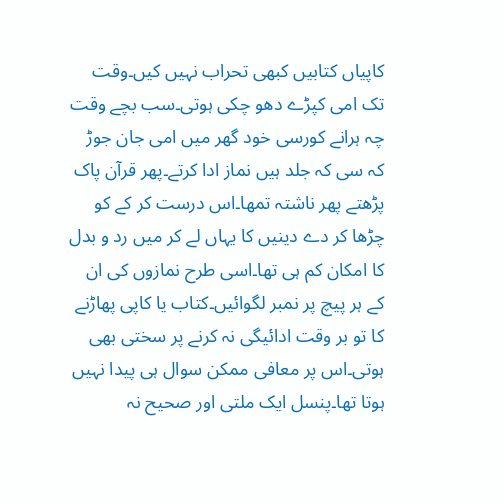کاپیاں کتابیں کبھی تحراب نہیں کیں۔وقت تک امی کپڑے دھو چکی ہوتی۔سب بچے وقت چہ ہرانے کورسی خود گھر میں امی جان جوڑ کہ سی کہ جلد ہیں نماز ادا کرتے۔پھر قرآن پاک پڑھتے پھر ناشتہ تمھا۔اس درست کر کے کو چڑھا کر دے دینیں کا یہاں لے کر میں رد و بدل کا امکان کم ہی تھا۔اسی طرح نمازوں کی ان کے ہر پیچ پر نمبر لگوائیں۔کتاب یا کاپی پھاڑنے کا تو بر وقت ادائیگی نہ کرنے پر سختی بھی ہوتی۔اس پر معافی ممکن سوال ہی پیدا نہیں ہوتا تھا۔پنسل ایک ملتی اور صحیح نہ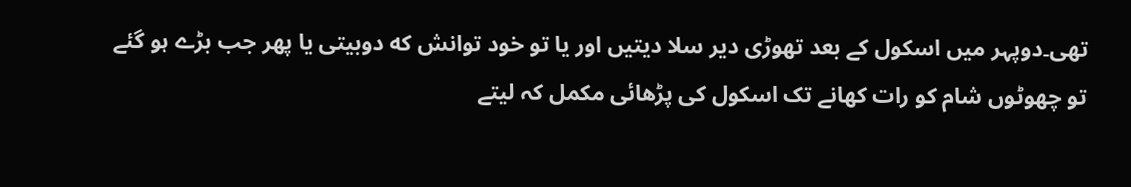تھی۔دوپہر میں اسکول کے بعد تھوڑی دیر سلا دیتیں اور یا تو خود توانش که دوبیتی یا پھر جب بڑے ہو گئے تو چھوٹوں شام کو رات کھانے تک اسکول کی پڑھائی مکمل کہ لیتے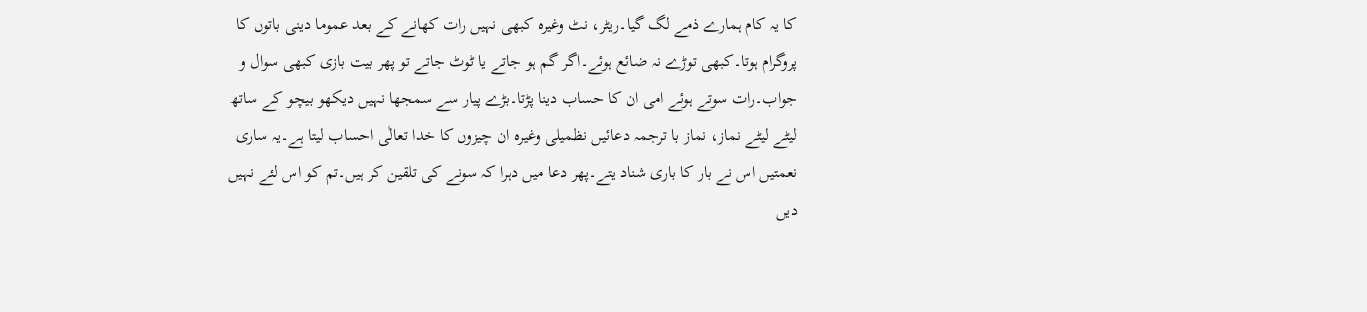کا یہ کام ہمارے ذمے لگ گیا۔ریٹر، نٹ وغیرہ کبھی نہیں رات کھانے کے بعد عموما دینی باتوں کا پروگرام ہوتا۔کبھی توڑے نہ ضائع ہوئے۔اگر گم ہو جاتے یا ٹوٹ جاتے تو پھر بیت بازی کبھی سوال و جواب۔رات سوتے ہوئے امی ان کا حساب دینا پڑتا۔بڑے پیار سے سمجھا نہیں دیکھو بیچو کے ساتھ لیٹے لیٹے نماز، نماز با ترجمہ دعائیں نظمیلی وغیرہ ان چیزوں کا خدا تعالٰی احساب لیتا ہے۔یہ ساری نعمتیں اس نے بار کا باری شناد یتے۔پھر دعا میں دہرا کہ سونے کی تلقین کر ہیں۔تم کو اس لئے نہیں دیں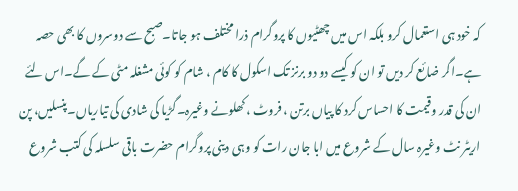کہ خود ہی استعمال کرو بلکہ اس میں چھٹیوں کا پروگرام ذرا مختلف ہو جاتا۔صبح سے دوسروں کا بھی حصہ ہے۔اگر ضائع کر دیں تو ان کو کیسے دو دو برنز تک اسکول کا کام ، شام کو کوئی مشغلہ مٹی کے گے۔اس لئے ان کی قدر وقیمت کا احساس کرد کا پیاں برتن ، فروٹ ، کھلونے وغیرہ۔گڑیا کی شادی کی تیاریاں۔پنسلیں، پن اریٹر نٹ وغیرہ سال کے شروع میں ابا جان رات کو وہی دینی پروگرام حضرت باقی سلسلہ کی کتب شروع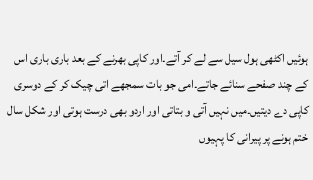ہوئیں اکٹھی ہول سیل سے لے کر آتے۔اور کاپی بھرنے کے بعد باری باری اس کے چند صفحے سنائے جاتے۔امی جو بات سمجھے اتی چیک کر کے دوسری کاپی دے دیتیں۔میں نہیں آتی و بتاتی اور اردو بھی درست ہوتی اور شکل سال ختم ہونے پر پیرانی کا پہیوں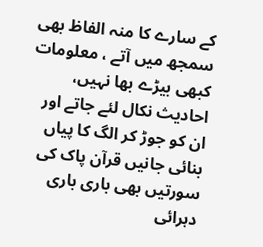کے سارے کا منہ الفاظ بھی سمجھ میں آتے ، معلومات کبھی بیڑے بھا نہیں، احادیث نکال لئے جاتے اور ان کو جوڑ کر الگ کا پیاں بنائی جانیں قرآن پاک کی سورتیں بھی باری باری دہرائی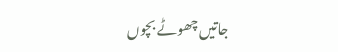جاتیں چھوٹے بچوں